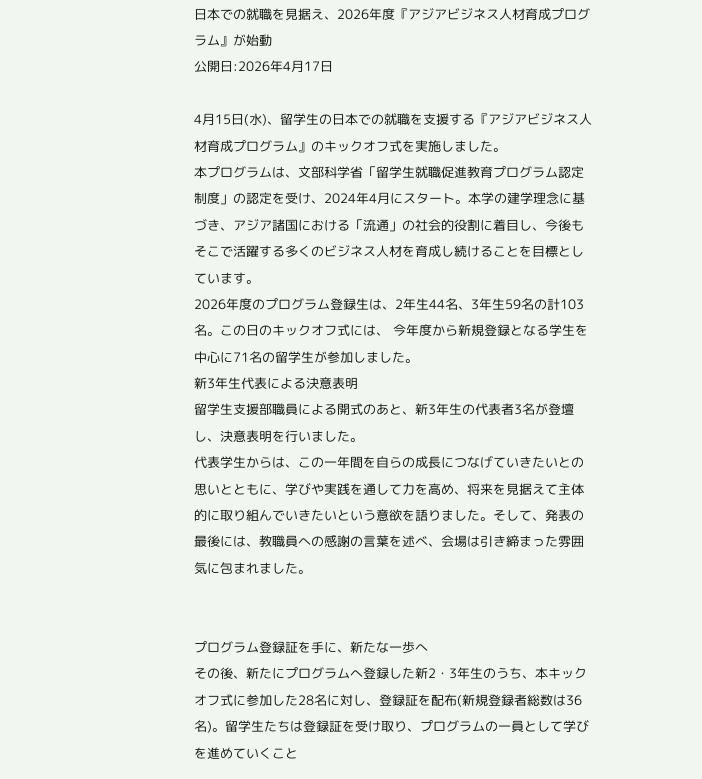日本での就職を見据え、2026年度『アジアビジネス人材育成プログラム』が始動
公開日:2026年4月17日

4月15日(水)、留学生の日本での就職を支援する『アジアビジネス人材育成プログラム』のキックオフ式を実施しました。
本プログラムは、文部科学省「留学生就職促進教育プログラム認定制度」の認定を受け、2024年4月にスタート。本学の建学理念に基づき、アジア諸国における「流通」の社会的役割に着目し、今後もそこで活躍する多くのビジネス人材を育成し続けることを目標としています。
2026年度のプログラム登録生は、2年生44名、3年生59名の計103名。この日のキックオフ式には、 今年度から新規登録となる学生を中心に71名の留学生が参加しました。
新3年生代表による決意表明
留学生支援部職員による開式のあと、新3年生の代表者3名が登壇し、決意表明を行いました。
代表学生からは、この一年間を自らの成長につなげていきたいとの思いとともに、学びや実践を通して力を高め、将来を見据えて主体的に取り組んでいきたいという意欲を語りました。そして、発表の最後には、教職員への感謝の言葉を述べ、会場は引き締まった雰囲気に包まれました。


プログラム登録証を手に、新たな一歩へ
その後、新たにプログラムへ登録した新2・3年生のうち、本キックオフ式に参加した28名に対し、登録証を配布(新規登録者総数は36名)。留学生たちは登録証を受け取り、プログラムの一員として学びを進めていくこと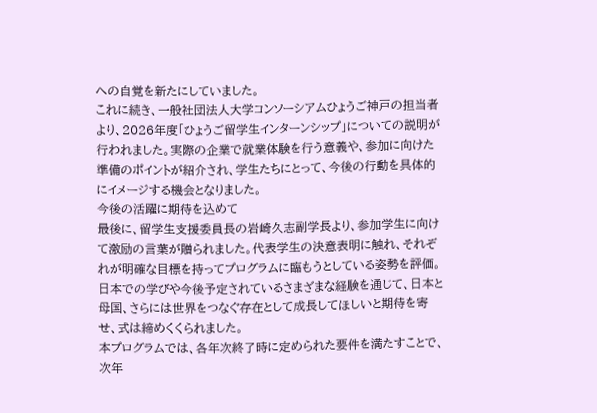への自覚を新たにしていました。
これに続き、一般社団法人大学コンソーシアムひょうご神戸の担当者より、2026年度「ひょうご留学生インターンシップ」についての説明が行われました。実際の企業で就業体験を行う意義や、参加に向けた準備のポイントが紹介され、学生たちにとって、今後の行動を具体的にイメージする機会となりました。
今後の活躍に期待を込めて
最後に、留学生支援委員長の岩崎久志副学長より、参加学生に向けて激励の言葉が贈られました。代表学生の決意表明に触れ、それぞれが明確な目標を持ってプログラムに臨もうとしている姿勢を評価。日本での学びや今後予定されているさまざまな経験を通じて、日本と母国、さらには世界をつなぐ存在として成長してほしいと期待を寄せ、式は締めくくられました。
本プログラムでは、各年次終了時に定められた要件を満たすことで、次年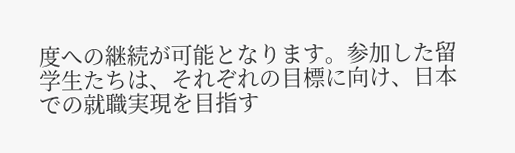度への継続が可能となります。参加した留学生たちは、それぞれの目標に向け、日本での就職実現を目指す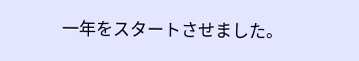一年をスタートさせました。